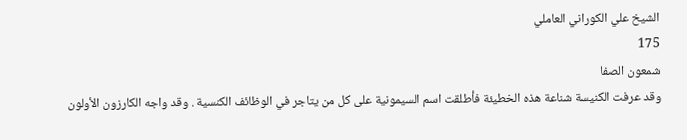الشيخ علي الكوراني العاملي
175
شمعون الصفا
وقد عرفت الكنيسة شناعة هذه الخطيئة فأطلقت اسم السيمونية على كل من يتاجر في الوظائف الكنسية . وقد واجه الكارزون الأولون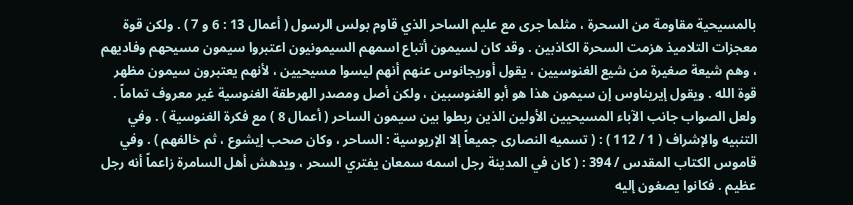بالمسيحية مقاومة من السحرة ، مثلما جرى مع عليم الساحر الذي قاوم بولس الرسول ( أعمال 13 : 6 و 7 ) . ولكن قوة معجزات التلاميذ هزمت السحرة الكاذبين . وقد كان لسيمون أتباع اسمهم السيمونيون اعتبروا سيمون مسيحهم وفاديهم ، وهم شيعة صغيرة من شيع الغنوسيين ، يقول أوريجانوس عنهم أنهم ليسوا مسيحيين ، لأنهم يعتبرون سيمون مظهر قوة الله . ويقول إيريناوس إن سيمون هذا هو أبو الغنوسبين ، ولكن أصل ومصدر الهرطقة الغنوسية غير معروف تماماً . ولعل الصواب جانب الآباء المسيحيين الأولين الذين ربطوا بين سيمون الساحر ( أعمال 8 ) مع فكرة الغنوسية ) . وفي التنبيه والإشراف ( 1 / 112 ) : ( تسميه النصارى جميعاً إلا الإريوسية : الساحر ، وكان صحب إيشوع ، ثم خالفهم ) . وفي قاموس الكتاب المقدس / 394 : ( كان في المدينة رجل اسمه سمعان يفتري السحر ، ويدهش أهل السامرة زاعماً أنه رجل عظيم . فكانوا يصغون إليه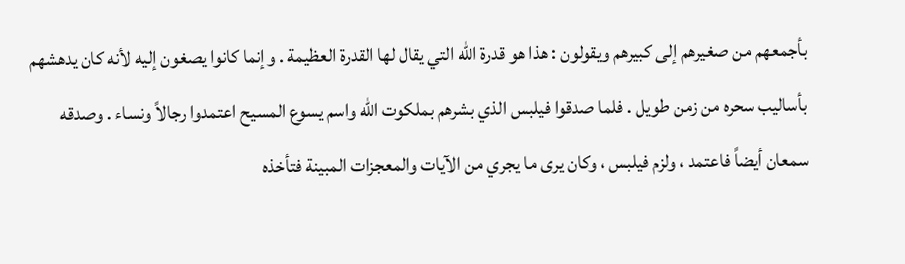بأجمعهم من صغيرهم إلى كبيرهم ويقولون : هذا هو قدرة الله التي يقال لها القدرة العظيمة . وإنما كانوا يصغون إليه لأنه كان يدهشهم بأساليب سحره من زمن طويل . فلما صدقوا فيلبس الذي بشرهم بملكوت الله واسم يسوع المسيح اعتمدوا رجالاً ونساء . وصدقه سمعان أيضاً فاعتمد ، ولزم فيلبس ، وكان يرى ما يجري من الآيات والمعجزات المبينة فتأخذه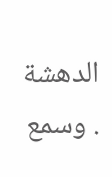الدهشة . وسمع